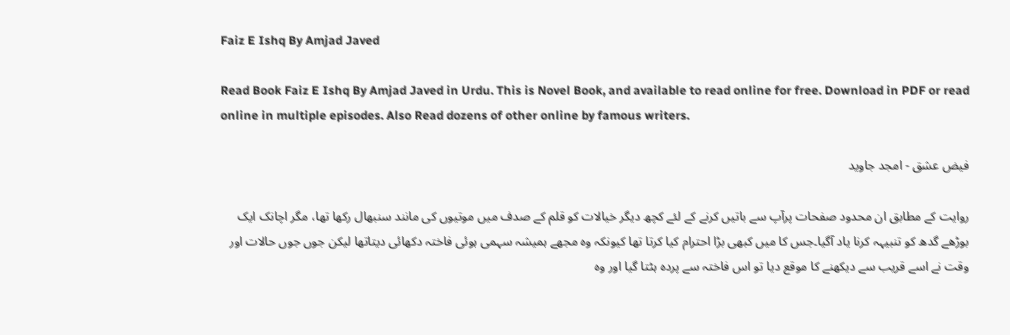Faiz E Ishq By Amjad Javed

Read Book Faiz E Ishq By Amjad Javed in Urdu. This is Novel Book, and available to read online for free. Download in PDF or read online in multiple episodes. Also Read dozens of other online by famous writers.

فیض عشق - امجد جاوید

روایت کے مطابق ان محدود صفحات پرآپ سے باتیں کرنے کے لئے کچھ دیگر خیالات کو قلم کے صدف میں موتیوں کی مانند سنبھال رکھا تھا، مگر اچانک ایک بوڑھے گدھ کو تنبیہہ کرنا یاد آگیا۔جس کا میں کبھی بڑا احترام کیا کرتا تھا کیونکہ وہ مجھے ہمیشہ سہمی ہوئی فاختہ دکھائی دیتاتھا لیکن جوں جوں حالات اور وقت نے اسے قریب سے دیکھنے کا موقع دیا تو اس فاختہ سے پردہ ہٹتا گیا اور وہ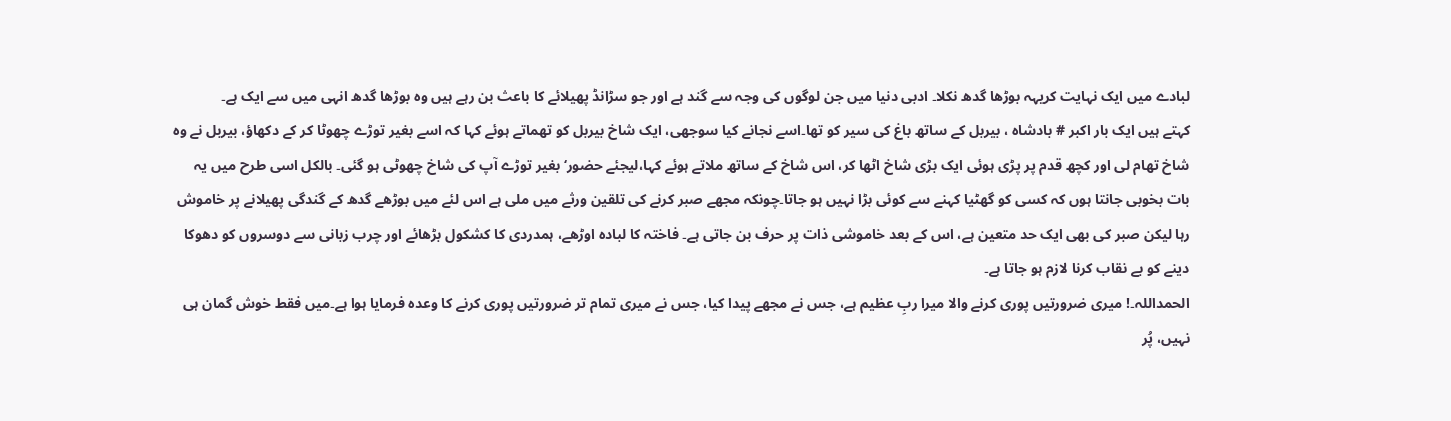لبادے میں ایک نہایت کریہہ بوڑھا گدھ نکلا۔ ادبی دنیا میں جن لوگوں کی وجہ سے گند ہے اور جو سڑانڈ پھیلائے کا باعث بن رہے ہیں وہ بوڑھا گدھ انہی میں سے ایک ہے۔
کہتے ہیں ایک بار اکبر # بادشاہ ، بیربل کے ساتھ باغ کی سیر کو تھا۔اسے نجانے کیا سوجھی، ایک شاخ بیربل کو تھماتے ہوئے کہا کہ اسے بغیر توڑے چھوٹا کر کے دکھاؤ، بیربل نے وہ شاخ تھام لی اور کچھ قدم پر پڑی ہوئی ایک بڑی شاخ اٹھا کر، اس شاخ کے ساتھ ملاتے ہوئے کہا،لیجئے حضور‘ بغیر توڑے آپ کی شاخ چھوٹی ہو گئی۔ بالکل اسی طرح میں یہ بات بخوبی جانتا ہوں کہ کسی کو گھٹیا کہنے سے کوئی بڑا نہیں ہو جاتا۔چونکہ مجھے صبر کرنے کی تلقین ورثے میں ملی ہے اس لئے میں بوڑھے گدھ کے گندگی پھیلانے پر خاموش رہا لیکن صبر کی بھی ایک حد متعین ہے، اس کے بعد خاموشی ذات پر حرف بن جاتی ہے۔ فاختہ کا لبادہ اوڑھے، ہمدردی کا کشکول بڑھائے اور چرب زبانی سے دوسروں کو دھوکا دینے کو بے نقاب کرنا لازم ہو جاتا ہے۔
الحمداللہ۔! میری ضرورتیں پوری کرنے والا میرا ربِ عظیم ہے، جس نے مجھے پیدا کیا، جس نے میری تمام تر ضرورتیں پوری کرنے کا وعدہ فرمایا ہوا ہے۔میں فقط خوش گمان ہی نہیں، پُر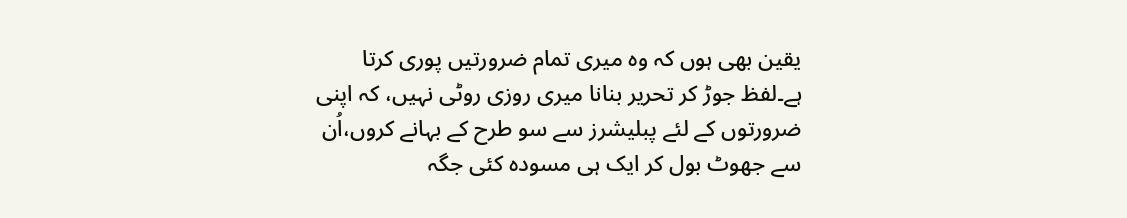یقین بھی ہوں کہ وہ میری تمام ضرورتیں پوری کرتا ہے۔لفظ جوڑ کر تحریر بنانا میری روزی روٹی نہیں، کہ اپنی ضرورتوں کے لئے پبلیشرز سے سو طرح کے بہانے کروں،اُن سے جھوٹ بول کر ایک ہی مسودہ کئی جگہ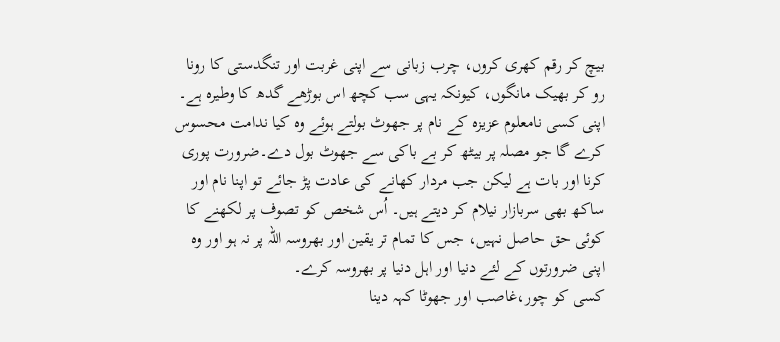بیچ کر رقم کھری کروں، چرب زبانی سے اپنی غربت اور تنگدستی کا رونا رو کر بھیک مانگوں، کیونکہ یہی سب کچھ اس بوڑھے گدھ کا وطیرہ ہے۔ اپنی کسی نامعلوم عزیزہ کے نام پر جھوٹ بولتے ہوئے وہ کیا ندامت محسوس کرے گا جو مصلہ پر بیٹھ کر بے باکی سے جھوٹ بول دے۔ضرورت پوری کرنا اور بات ہے لیکن جب مردار کھانے کی عادت پڑ جائے تو اپنا نام اور ساکھ بھی سربازار نیلام کر دیتے ہیں۔ اُس شخص کو تصوف پر لکھنے کا کوئی حق حاصل نہیں، جس کا تمام تر یقین اور بھروسہ اللہ پر نہ ہو اور وہ اپنی ضرورتوں کے لئے دنیا اور اہل دنیا پر بھروسہ کرے۔
کسی کو چور،غاصب اور جھوٹا کہہ دینا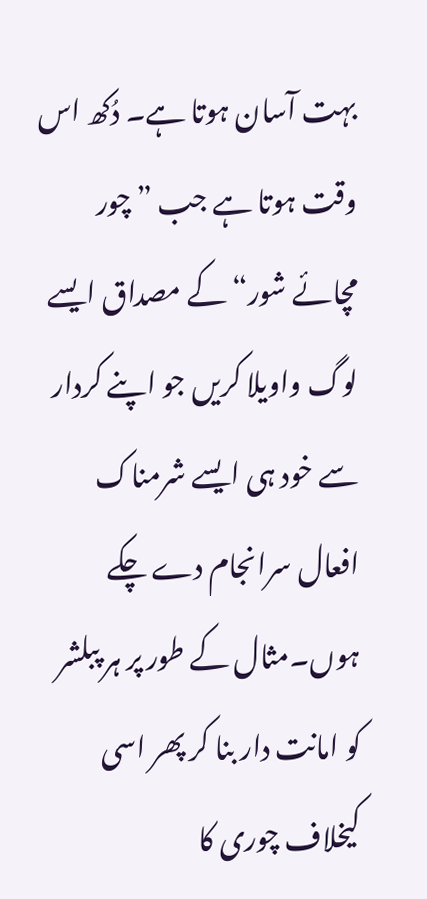بہت آسان ہوتا ہے۔ دُکھ اس وقت ہوتا ہے جب ” چور مچائے شور“ کے مصداق ایسے لوگ واویلا کریں جو اپنے کردار سے خود ہی ایسے شرمناک افعال سرانجام دے چکے ہوں۔مثال کے طور پر ہر پبلشر کو امانت دار بنا کر پھر اسی کیخلاف چوری کا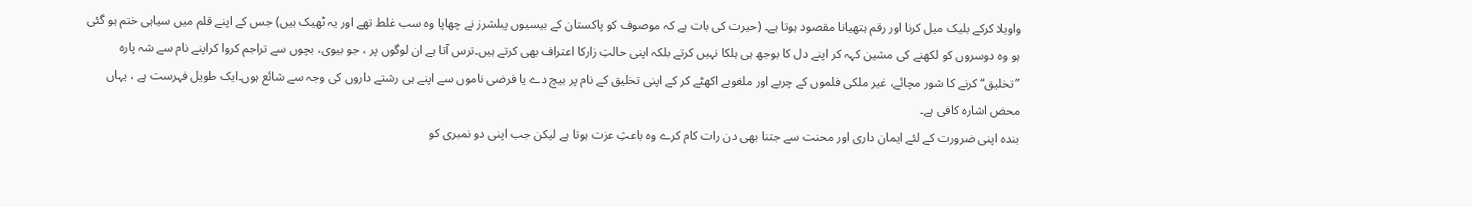واویلا کرکے بلیک میل کرنا اور رقم ہتھیانا مقصود ہوتا ہے۔ (حیرت کی بات ہے کہ موصوف کو پاکستان کے بیسیوں پبلشرز نے چھاپا وہ سب غلط تھے اور یہ ٹھیک ہیں) جس کے اپنے قلم میں سیاہی ختم ہو گئی ہو وہ دوسروں کو لکھنے کی مشین کہہ کر اپنے دل کا بوجھ ہی ہلکا نہیں کرتے بلکہ اپنی حالتِ زارکا اعتراف بھی کرتے ہیں۔ترس آتا ہے ان لوگوں پر ، جو بیوی، بچوں سے تراجم کروا کراپنے نام سے شہ پارہ ”تخلیق“ کرنے کا شور مچائے، غیر ملکی فلموں کے چربے اور ملغوبے اکھٹے کر کے اپنی تخلیق کے نام پر بیچ دے یا فرضی ناموں سے اپنے ہی رشتے داروں کی وجہ سے شائع ہوں۔ایک طویل فہرست ہے ، یہاں محض اشارہ کافی ہے۔
بندہ اپنی ضرورت کے لئے ایمان داری اور محنت سے جتنا بھی دن رات کام کرے وہ باعثِ عزت ہوتا ہے لیکن جب اپنی دو نمبری کو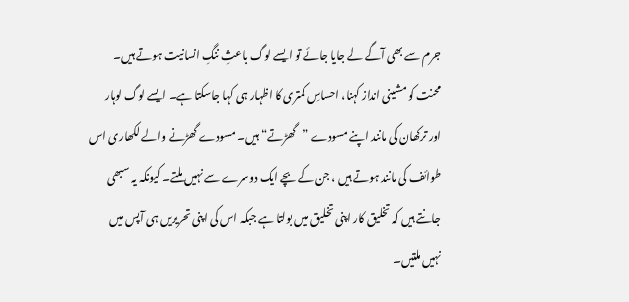جرم سے بھی آگے لے جایا جائے تو ایسے لوگ باعثِ ننگِ انسانیت ہوتے ہیں۔ محنت کو مشینی انداز کہنا، احساسِ کمتری کا اظہار ہی کہا جاسکتا ہے۔ ایسے لوگ لوہار اور ترکھان کی مانند اپنے مسودے ”گھڑتے“ ہیں۔ مسودے گھڑنے والے لکھاری اس طوائف کی مانند ہوتے ہیں ، جن کے بچے ایک دوسرے سے نہیں ملتے۔ کیونکہ یہ سبھی جانتے ہیں کہ تخلیق کار اپنی تخلیق میں بولتا ہے جبکہ اس کی اپنی تحریریں ہی آپس میں نہیں ملتیں۔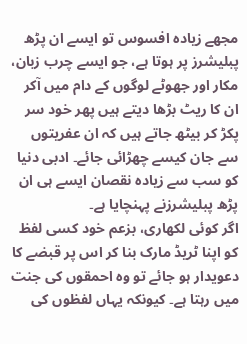مجھے زیادہ افسوس تو ایسے ان پڑھ پبلیشرز پر ہوتا ہے، جو ایسے چرب زبان، مکار اور جھوٹے لوگوں کے دام میں آکر ان کا ریٹ بڑھا دیتے ہیں پھر خود سر پکڑ کر بیٹھ جاتے ہیں کہ ان عفریتوں سے جان کیسے چھڑائی جائے۔ ادبی دنیا کو سب سے زیادہ نقصان ایسے ہی ان پڑھ پبلیشرزنے پہنچایا ہے۔
اگر کوئی لکھاری، بزعم خود کسی لفظ کو اپنا ٹریڈ مارک بنا کر اس پر قبضے کا دعویدار ہو جائے تو وہ احمقوں کی جنت میں رہتا ہے۔ کیونکہ یہاں لفظوں کی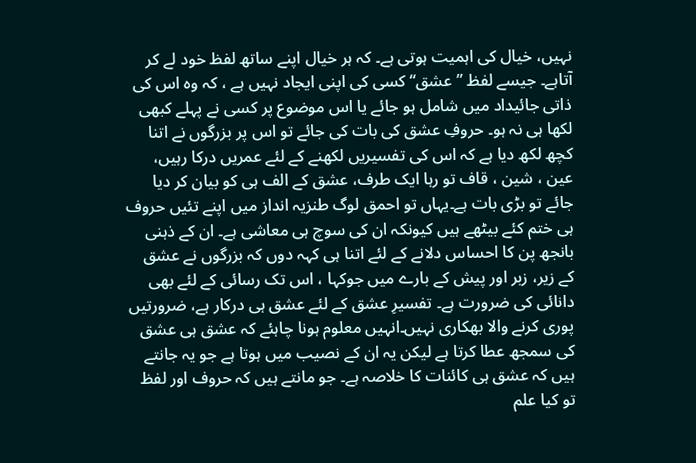نہیں، خیال کی اہمیت ہوتی ہے۔ کہ ہر خیال اپنے ساتھ لفظ خود لے کر آتاہے۔ جیسے لفظ ”عشق“ کسی کی اپنی ایجاد نہیں ہے ، کہ وہ اس کی ذاتی جائیداد میں شامل ہو جائے یا اس موضوع پر کسی نے پہلے کبھی لکھا ہی نہ ہو۔ حروفِ عشق کی بات کی جائے تو اس پر بزرگوں نے اتنا کچھ لکھ دیا ہے کہ اس کی تفسیریں لکھنے کے لئے عمریں درکا رہیں، عین ، شین ، قاف تو رہا ایک طرف، عشق کے الف ہی کو بیان کر دیا جائے تو بڑی بات ہے۔یہاں تو احمق لوگ طنزیہ انداز میں اپنے تئیں حروف ہی ختم کئے بیٹھے ہیں کیونکہ ان کی سوچ ہی معاشی ہے۔ ان کے ذہنی بانجھ پن کا احساس دلانے کے لئے اتنا ہی کہہ دوں کہ بزرگوں نے عشق کے زیر، زبر اور پیش کے بارے میں جوکہا ، اس تک رسائی کے لئے بھی دانائی کی ضرورت ہے۔ تفسیرِ عشق کے لئے عشق ہی درکار ہے، ضرورتیں پوری کرنے والا بھکاری نہیں۔انہیں معلوم ہونا چاہئے کہ عشق ہی عشق کی سمجھ عطا کرتا ہے لیکن یہ ان کے نصیب میں ہوتا ہے جو یہ جانتے ہیں کہ عشق ہی کائنات کا خلاصہ ہے۔ جو مانتے ہیں کہ حروف اور لفظ تو کیا علم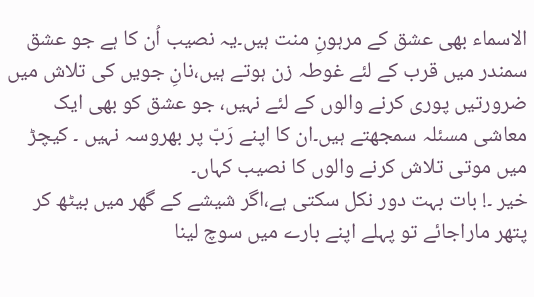الاسماء بھی عشق کے مرہونِ منت ہیں۔یہ نصیب اُن کا ہے جو عشق سمندر میں قرب کے لئے غوطہ زن ہوتے ہیں،نانِ جویں کی تلاش میں ضرورتیں پوری کرنے والوں کے لئے نہیں، جو عشق کو بھی ایک معاشی مسئلہ سمجھتے ہیں۔ان کا اپنے رَبّ پر بھروسہ نہیں ۔ کیچڑ میں موتی تلاش کرنے والوں کا نصیب کہاں۔
خیر ۔! بات بہت دور نکل سکتی ہے،اگر شیشے کے گھر میں بیٹھ کر پتھر ماراجائے تو پہلے اپنے بارے میں سوچ لینا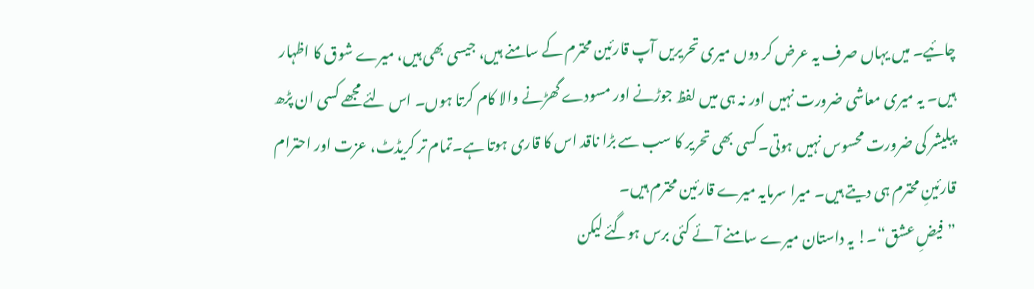چائیے۔ میں یہاں صرف یہ عرض کر دوں میری تحریریں آپ قارئین محترم کے سامنے ہیں، جیسی بھی ہیں، میرے شوق کا اظہار ہیں۔ یہ میری معاشی ضرورت نہیں اور نہ ہی میں لفظ جوڑنے اور مسودے گھڑنے والا کام کرتا ہوں۔ اس لئے مجھے کسی ان پڑھ پبلیشر کی ضرورت محسوس نہیں ہوتی۔کسی بھی تحریر کا سب سے بڑا ناقد اس کا قاری ہوتا ہے۔تمام تر کریڈٹ، عزت اور احترام قارئینِ محترم ہی دیتے ہیں۔ میرا سرمایہ میرے قارئین محترم ہیں۔
”فیضِ عشق“۔! یہ داستان میرے سامنے آئے کئی برس ہوگئے لیکن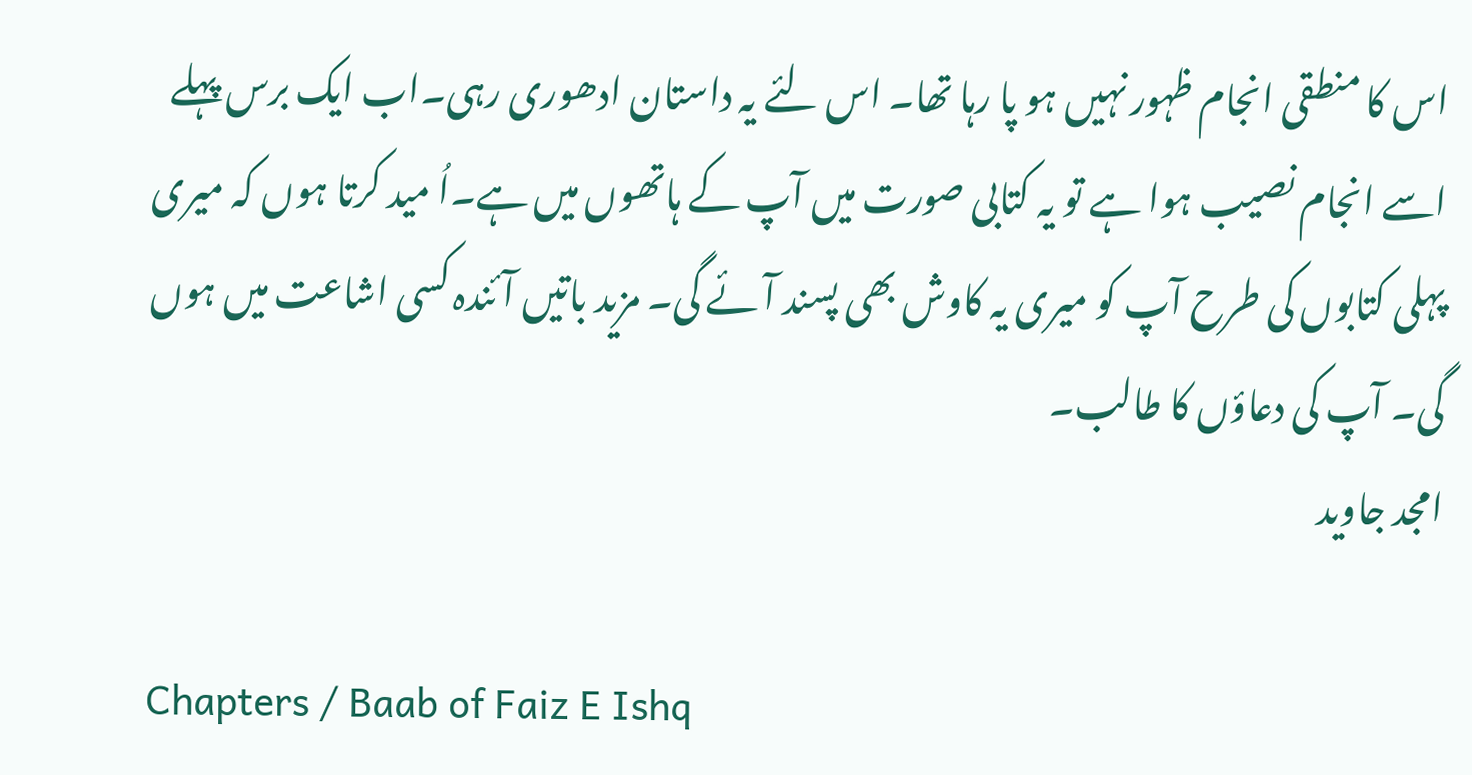اس کا منطقی انجام ظہور نہیں ہو پا رہا تھا۔ اس لئے یہ داستان ادھوری رہی۔اب ایک برس پہلے اسے انجام نصیب ہوا ہے تو یہ کتابی صورت میں آپ کے ہاتھوں میں ہے۔اُ مید کرتا ہوں کہ میری پہلی کتابوں کی طرح آپ کو میری یہ کاوش بھی پسند آئے گی۔ مزید باتیں آئندہ کسی اشاعت میں ہوں گی۔ آپ کی دعاؤں کا طالب۔
امجد جاوید

Chapters / Baab of Faiz E Ishq